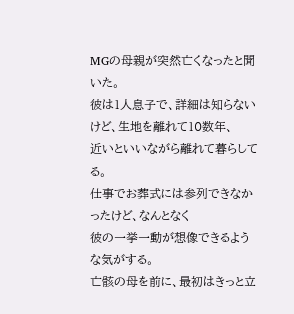MGの母親が突然亡くなったと聞いた。
彼は1人息子で、詳細は知らないけど、生地を離れて10数年、
近いといいながら離れて暮らしてる。
仕事でお葬式には参列できなかったけど、なんとなく
彼の一挙一動が想像できるような気がする。
亡骸の母を前に、最初はきっと立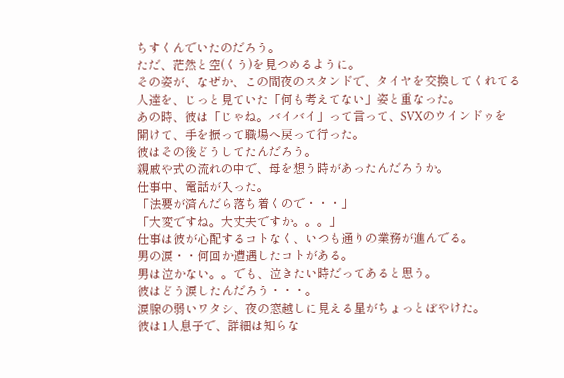ちすくんでいたのだろう。
ただ、茫然と空(くう)を見つめるように。
その姿が、なぜか、この間夜のスタンドで、タイヤを交換してくれてる
人達を、じっと見ていた「何も考えてない」姿と重なった。
あの時、彼は「じゃね。バイバイ」って言って、SVXのウインドゥを
開けて、手を振って職場へ戻って行った。
彼はその後どうしてたんだろう。
親戚や式の流れの中で、母を想う時があったんだろうか。
仕事中、電話が入った。
「法要が済んだら落ち着くので・・・」
「大変ですね。大丈夫ですか。。。」
仕事は彼が心配するコトなく、いつも通りの業務が進んでる。
男の涙・・何回か遭遇したコトがある。
男は泣かない。。でも、泣きたい時だってあると思う。
彼はどう涙したんだろう・・・。
涙腺の弱いワタシ、夜の窓越しに見える星がちょっとぼやけた。
彼は1人息子で、詳細は知らな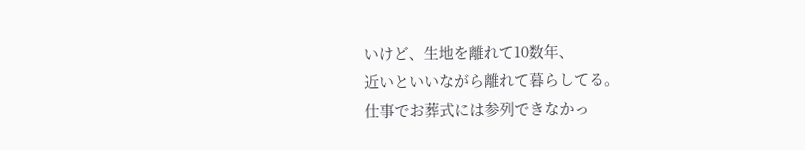いけど、生地を離れて10数年、
近いといいながら離れて暮らしてる。
仕事でお葬式には参列できなかっ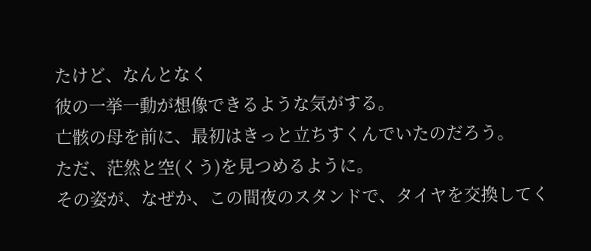たけど、なんとなく
彼の一挙一動が想像できるような気がする。
亡骸の母を前に、最初はきっと立ちすくんでいたのだろう。
ただ、茫然と空(くう)を見つめるように。
その姿が、なぜか、この間夜のスタンドで、タイヤを交換してく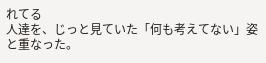れてる
人達を、じっと見ていた「何も考えてない」姿と重なった。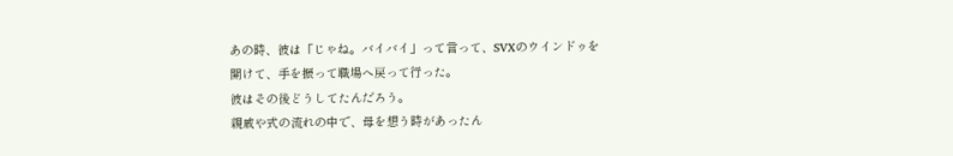あの時、彼は「じゃね。バイバイ」って言って、SVXのウインドゥを
開けて、手を振って職場へ戻って行った。
彼はその後どうしてたんだろう。
親戚や式の流れの中で、母を想う時があったん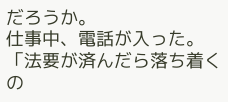だろうか。
仕事中、電話が入った。
「法要が済んだら落ち着くの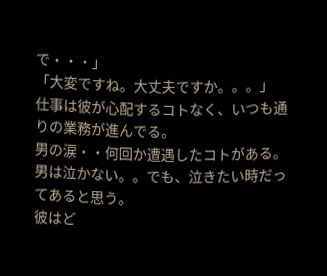で・・・」
「大変ですね。大丈夫ですか。。。」
仕事は彼が心配するコトなく、いつも通りの業務が進んでる。
男の涙・・何回か遭遇したコトがある。
男は泣かない。。でも、泣きたい時だってあると思う。
彼はど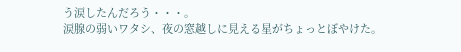う涙したんだろう・・・。
涙腺の弱いワタシ、夜の窓越しに見える星がちょっとぼやけた。